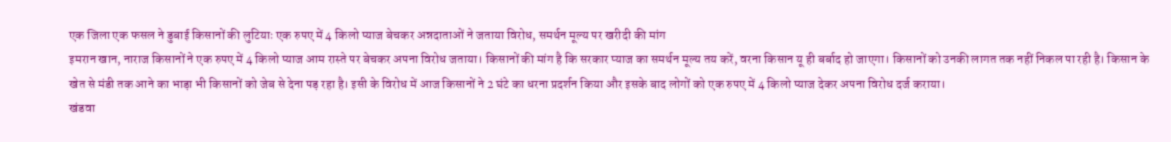एक जिला एक फसल ने डुबाई किसानों की लुटियाः एक रुपए में 4 किलो प्याज बेचकर अन्नदाताओं ने जताया विरोध, समर्थन मूल्य पर खरीदी की मांग
इमरान खान, नाराज किसानों ने एक रुपए में 4 किलो प्याज आम रास्ते पर बेचकर अपना विरोध जताया। किसानों की मांग है कि सरकार प्याज का समर्थन मूल्य तय करें, वरना किसान यू ही बर्बाद हो जाएगा। किसानों को उनकी लागत तक नहीं निकल पा रही है। किसान के खेत से मंडी तक आने का भाड़ा भी किसानों को जेब से देना पड़ रहा है। इसी के विरोध में आज किसानों ने 2 घंटे का धरना प्रदर्शन किया और इसके बाद लोगों को एक रुपए में 4 किलो प्याज देकर अपना विरोध दर्ज कराया।
खंडवा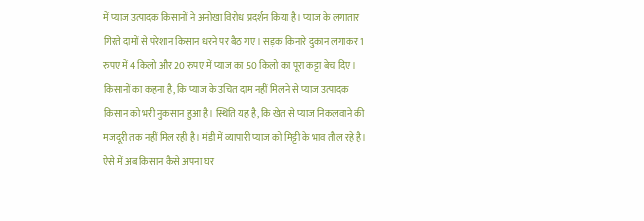में प्याज उत्पादक किसानों ने अनोखा विरोध प्रदर्शन किया है। प्याज के लगातार गिरते दामों से परेशान किसान धरने पर बैठ गए। सड़क किनारे दुकान लगाकर 1 रुपए में 4 किलो और 20 रुपए में प्याज का 50 किलो का पूरा कट्टा बेच दिए। किसानों का कहना है, कि प्याज के उचित दाम नहीं मिलने से प्याज उत्पादक किसान को भरी नुकसान हुआ है। स्थिति यह है, कि खेत से प्याज निकलवाने की मजदूरी तक नहीं मिल रही है। मंडी में व्यापारी प्याज को मिट्टी के भाव तौल रहे है। ऐसे में अब किसान कैसे अपना घर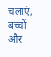चलाएं, बच्चों और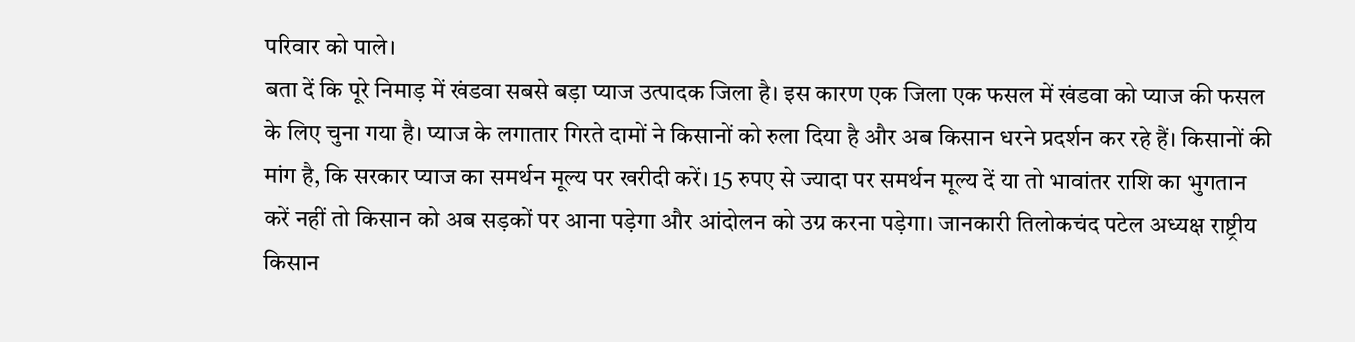परिवार को पाले।
बता दें कि पूरे निमाड़ में खंडवा सबसे बड़ा प्याज उत्पादक जिला है। इस कारण एक जिला एक फसल में खंडवा को प्याज की फसल के लिए चुना गया है। प्याज के लगातार गिरते दामों ने किसानों को रुला दिया है और अब किसान धरने प्रदर्शन कर रहे हैं। किसानों की मांग है, कि सरकार प्याज का समर्थन मूल्य पर खरीदी करें। 15 रुपए से ज्यादा पर समर्थन मूल्य दें या तो भावांतर राशि का भुगतान करें नहीं तो किसान को अब सड़कों पर आना पड़ेगा और आंदोलन को उग्र करना पड़ेगा। जानकारी तिलोकचंद पटेल अध्यक्ष राष्ट्रीय किसान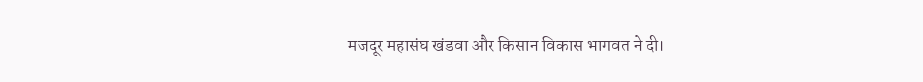मजदूर महासंघ खंडवा और किसान विकास भागवत ने दी।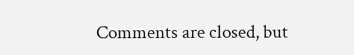Comments are closed, but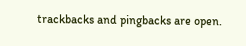trackbacks and pingbacks are open.